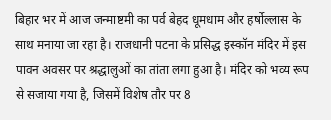बिहार भर में आज जन्माष्टमी का पर्व बेहद धूमधाम और हर्षोल्लास के साथ मनाया जा रहा है। राजधानी पटना के प्रसिद्ध इस्कॉन मंदिर में इस पावन अवसर पर श्रद्धालुओं का तांता लगा हुआ है। मंदिर को भव्य रूप से सजाया गया है, जिसमें विशेष तौर पर 8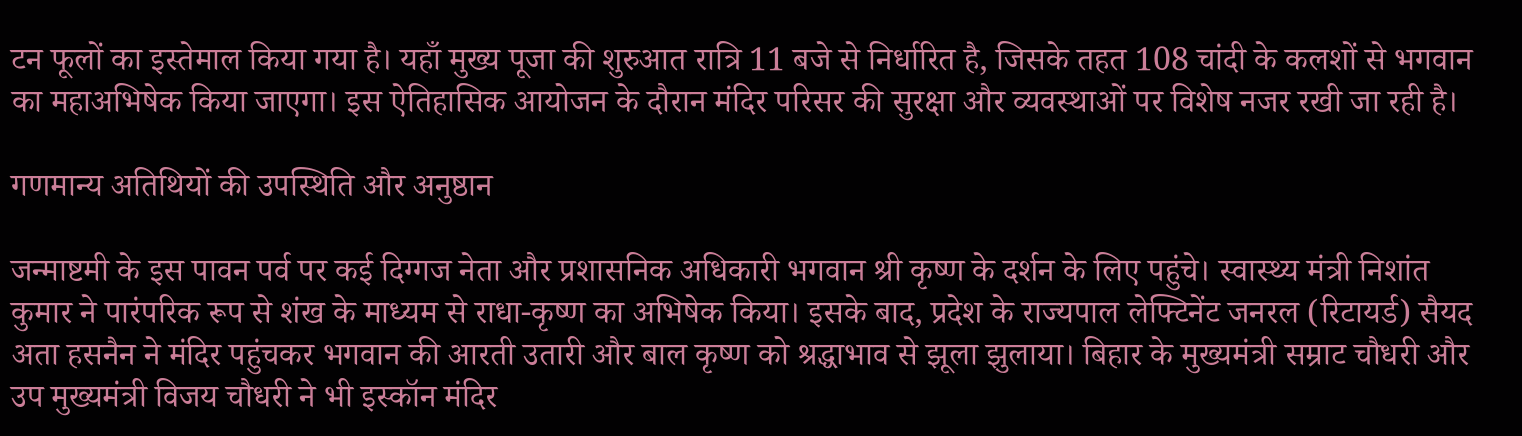टन फूलों का इस्तेमाल किया गया है। यहाँ मुख्य पूजा की शुरुआत रात्रि 11 बजे से निर्धारित है, जिसके तहत 108 चांदी के कलशों से भगवान का महाअभिषेक किया जाएगा। इस ऐतिहासिक आयोजन के दौरान मंदिर परिसर की सुरक्षा और व्यवस्थाओं पर विशेष नजर रखी जा रही है।

गणमान्य अतिथियों की उपस्थिति और अनुष्ठान

जन्माष्टमी के इस पावन पर्व पर कई दिग्गज नेता और प्रशासनिक अधिकारी भगवान श्री कृष्ण के दर्शन के लिए पहुंचे। स्वास्थ्य मंत्री निशांत कुमार ने पारंपरिक रूप से शंख के माध्यम से राधा-कृष्ण का अभिषेक किया। इसके बाद, प्रदेश के राज्यपाल लेफ्टिनेंट जनरल (रिटायर्ड) सैयद अता हसनैन ने मंदिर पहुंचकर भगवान की आरती उतारी और बाल कृष्ण को श्रद्धाभाव से झूला झुलाया। बिहार के मुख्यमंत्री सम्राट चौधरी और उप मुख्यमंत्री विजय चौधरी ने भी इस्कॉन मंदिर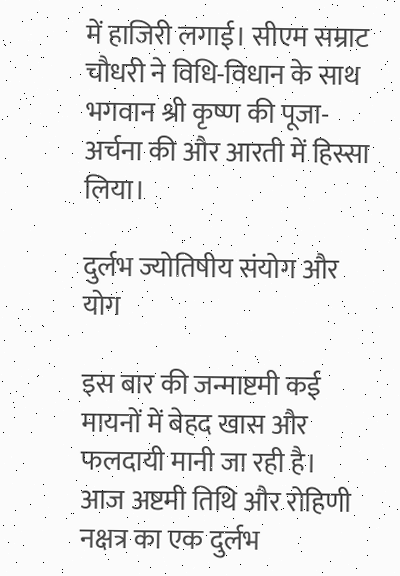में हाजिरी लगाई। सीएम सम्राट चौधरी ने विधि-विधान के साथ भगवान श्री कृष्ण की पूजा-अर्चना की और आरती में हिस्सा लिया।

दुर्लभ ज्योतिषीय संयोग और योग

इस बार की जन्माष्टमी कई मायनों में बेहद खास और फलदायी मानी जा रही है। आज अष्टमी तिथि और रोहिणी नक्षत्र का एक दुर्लभ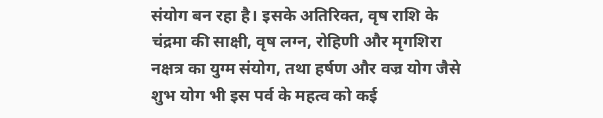संयोग बन रहा है। इसके अतिरिक्त, वृष राशि के चंद्रमा की साक्षी, वृष लग्न, रोहिणी और मृगशिरा नक्षत्र का युग्म संयोग, तथा हर्षण और वज्र योग जैसे शुभ योग भी इस पर्व के महत्व को कई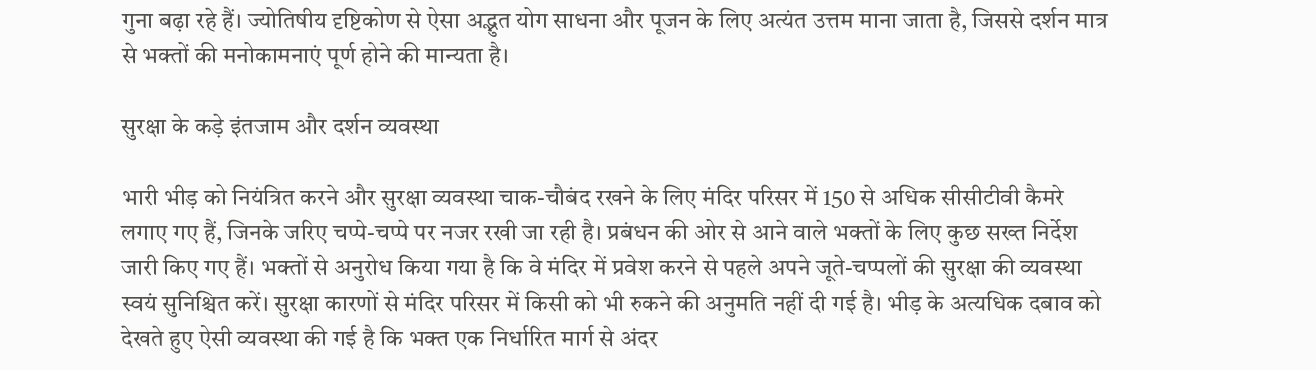गुना बढ़ा रहे हैं। ज्योतिषीय दृष्टिकोण से ऐसा अद्भुत योग साधना और पूजन के लिए अत्यंत उत्तम माना जाता है, जिससे दर्शन मात्र से भक्तों की मनोकामनाएं पूर्ण होने की मान्यता है।

सुरक्षा के कड़े इंतजाम और दर्शन व्यवस्था

भारी भीड़ को नियंत्रित करने और सुरक्षा व्यवस्था चाक-चौबंद रखने के लिए मंदिर परिसर में 150 से अधिक सीसीटीवी कैमरे लगाए गए हैं, जिनके जरिए चप्पे-चप्पे पर नजर रखी जा रही है। प्रबंधन की ओर से आने वाले भक्तों के लिए कुछ सख्त निर्देश जारी किए गए हैं। भक्तों से अनुरोध किया गया है कि वे मंदिर में प्रवेश करने से पहले अपने जूते-चप्पलों की सुरक्षा की व्यवस्था स्वयं सुनिश्चित करें। सुरक्षा कारणों से मंदिर परिसर में किसी को भी रुकने की अनुमति नहीं दी गई है। भीड़ के अत्यधिक दबाव को देखते हुए ऐसी व्यवस्था की गई है कि भक्त एक निर्धारित मार्ग से अंदर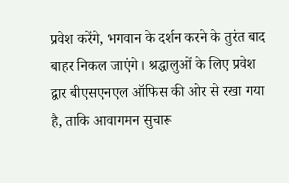प्रवेश करेंगे, भगवान के दर्शन करने के तुरंत बाद बाहर निकल जाएंगे। श्रद्धालुओं के लिए प्रवेश द्वार बीएसएनएल ऑफिस की ओर से रखा गया है, ताकि आवागमन सुचारू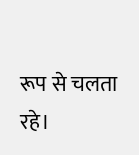रूप से चलता रहे।